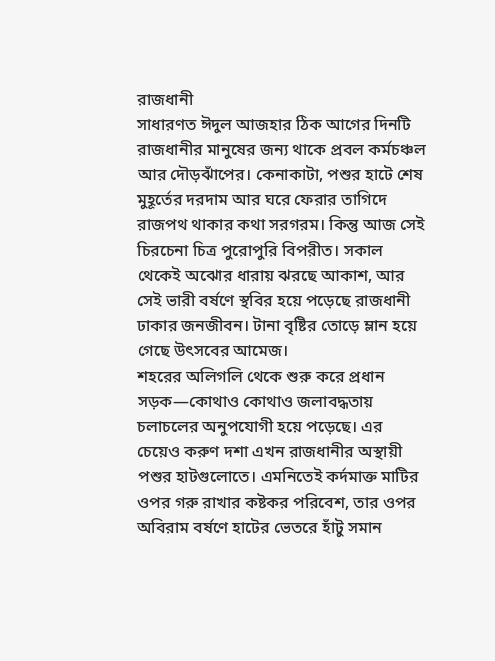রাজধানী
সাধারণত ঈদুল আজহার ঠিক আগের দিনটি রাজধানীর মানুষের জন্য থাকে প্রবল কর্মচঞ্চল আর দৌড়ঝাঁপের। কেনাকাটা, পশুর হাটে শেষ মুহূর্তের দরদাম আর ঘরে ফেরার তাগিদে রাজপথ থাকার কথা সরগরম। কিন্তু আজ সেই চিরচেনা চিত্র পুরোপুরি বিপরীত। সকাল থেকেই অঝোর ধারায় ঝরছে আকাশ, আর সেই ভারী বর্ষণে স্থবির হয়ে পড়েছে রাজধানী ঢাকার জনজীবন। টানা বৃষ্টির তোড়ে ম্লান হয়ে গেছে উৎসবের আমেজ।
শহরের অলিগলি থেকে শুরু করে প্রধান সড়ক—কোথাও কোথাও জলাবদ্ধতায় চলাচলের অনুপযোগী হয়ে পড়েছে। এর চেয়েও করুণ দশা এখন রাজধানীর অস্থায়ী পশুর হাটগুলোতে। এমনিতেই কর্দমাক্ত মাটির ওপর গরু রাখার কষ্টকর পরিবেশ, তার ওপর অবিরাম বর্ষণে হাটের ভেতরে হাঁটু সমান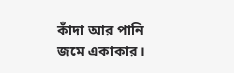কাঁদা আর পানি জমে একাকার।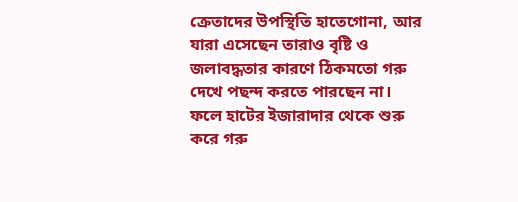ক্রেতাদের উপস্থিতি হাতেগোনা, আর যারা এসেছেন তারাও বৃষ্টি ও জলাবদ্ধতার কারণে ঠিকমতো গরু দেখে পছন্দ করতে পারছেন না। ফলে হাটের ইজারাদার থেকে শুরু করে গরু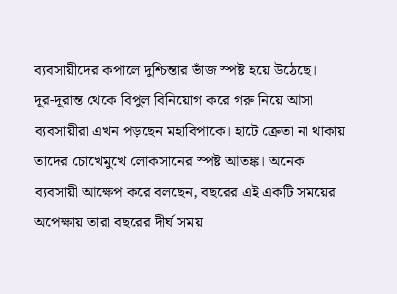ব্যবসায়ীদের কপালে দুশ্চিন্তার ভাঁজ স্পষ্ট হয়ে উঠেছে।
দূর-দূরান্ত থেকে বিপুল বিনিয়োগ করে গরু নিয়ে আসা ব্যবসায়ীরা এখন পড়ছেন মহাবিপাকে। হাটে ক্রেতা না থাকায় তাদের চোখেমুখে লোকসানের স্পষ্ট আতঙ্ক। অনেক ব্যবসায়ী আক্ষেপ করে বলছেন, বছরের এই একটি সময়ের অপেক্ষায় তারা বছরের দীর্ঘ সময়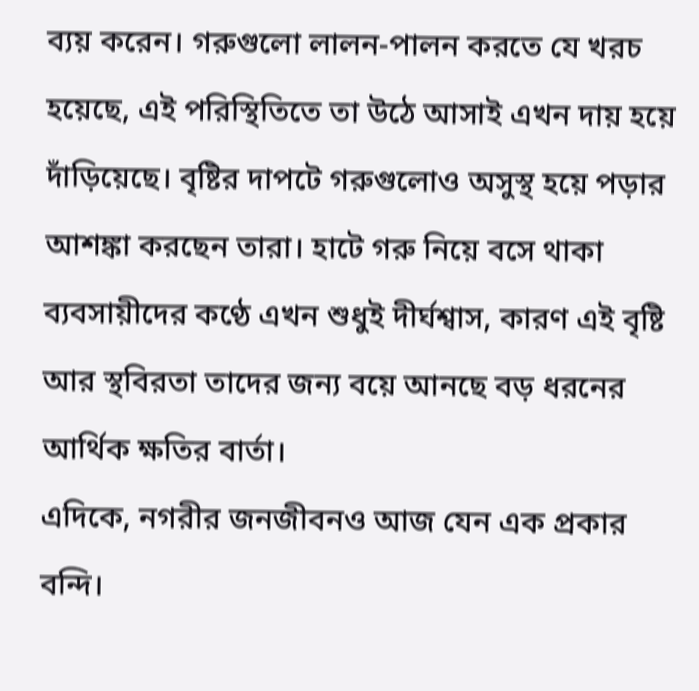ব্যয় করেন। গরুগুলো লালন-পালন করতে যে খরচ হয়েছে, এই পরিস্থিতিতে তা উঠে আসাই এখন দায় হয়ে দাঁড়িয়েছে। বৃষ্টির দাপটে গরুগুলোও অসুস্থ হয়ে পড়ার আশঙ্কা করছেন তারা। হাটে গরু নিয়ে বসে থাকা ব্যবসায়ীদের কণ্ঠে এখন শুধুই দীর্ঘশ্বাস, কারণ এই বৃষ্টি আর স্থবিরতা তাদের জন্য বয়ে আনছে বড় ধরনের আর্থিক ক্ষতির বার্তা।
এদিকে, নগরীর জনজীবনও আজ যেন এক প্রকার বন্দি।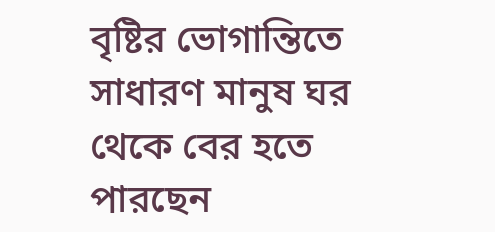বৃষ্টির ভোগান্তিতে সাধারণ মানুষ ঘর থেকে বের হতে পারছেন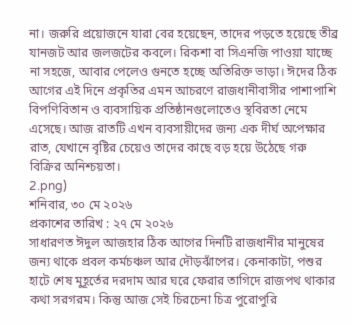না। জরুরি প্রয়োজনে যারা বের হয়েছেন, তাদের পড়তে হয়েছে তীব্র যানজট আর জলজটের কবলে। রিকশা বা সিএনজি পাওয়া যাচ্ছে না সহজে, আবার পেলেও গুনতে হচ্ছে অতিরিক্ত ভাড়া। ঈদের ঠিক আগের এই দিনে প্রকৃতির এমন আচরণে রাজধানীবাসীর পাশাপাশি বিপণিবিতান ও ব্যবসায়িক প্রতিষ্ঠানগুলোতেও স্থবিরতা নেমে এসেছে। আজ রাতটি এখন ব্যবসায়ীদের জন্য এক দীর্ঘ অপেক্ষার রাত, যেখানে বৃষ্টির চেয়েও তাদের কাছে বড় হয়ে উঠেছে গরু বিক্রির অনিশ্চয়তা।
2.png)
শনিবার, ৩০ মে ২০২৬
প্রকাশের তারিখ : ২৭ মে ২০২৬
সাধারণত ঈদুল আজহার ঠিক আগের দিনটি রাজধানীর মানুষের জন্য থাকে প্রবল কর্মচঞ্চল আর দৌড়ঝাঁপের। কেনাকাটা, পশুর হাটে শেষ মুহূর্তের দরদাম আর ঘরে ফেরার তাগিদে রাজপথ থাকার কথা সরগরম। কিন্তু আজ সেই চিরচেনা চিত্র পুরোপুরি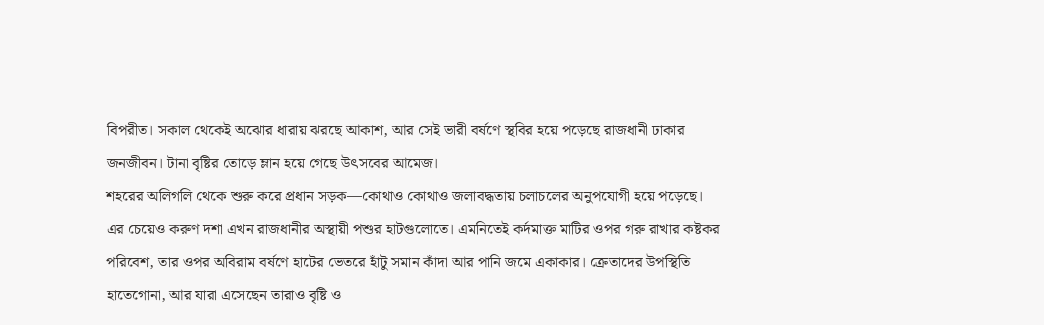বিপরীত। সকাল থেকেই অঝোর ধারায় ঝরছে আকাশ, আর সেই ভারী বর্ষণে স্থবির হয়ে পড়েছে রাজধানী ঢাকার জনজীবন। টানা বৃষ্টির তোড়ে ম্লান হয়ে গেছে উৎসবের আমেজ।
শহরের অলিগলি থেকে শুরু করে প্রধান সড়ক—কোথাও কোথাও জলাবদ্ধতায় চলাচলের অনুপযোগী হয়ে পড়েছে। এর চেয়েও করুণ দশা এখন রাজধানীর অস্থায়ী পশুর হাটগুলোতে। এমনিতেই কর্দমাক্ত মাটির ওপর গরু রাখার কষ্টকর পরিবেশ, তার ওপর অবিরাম বর্ষণে হাটের ভেতরে হাঁটু সমান কাঁদা আর পানি জমে একাকার। ক্রেতাদের উপস্থিতি হাতেগোনা, আর যারা এসেছেন তারাও বৃষ্টি ও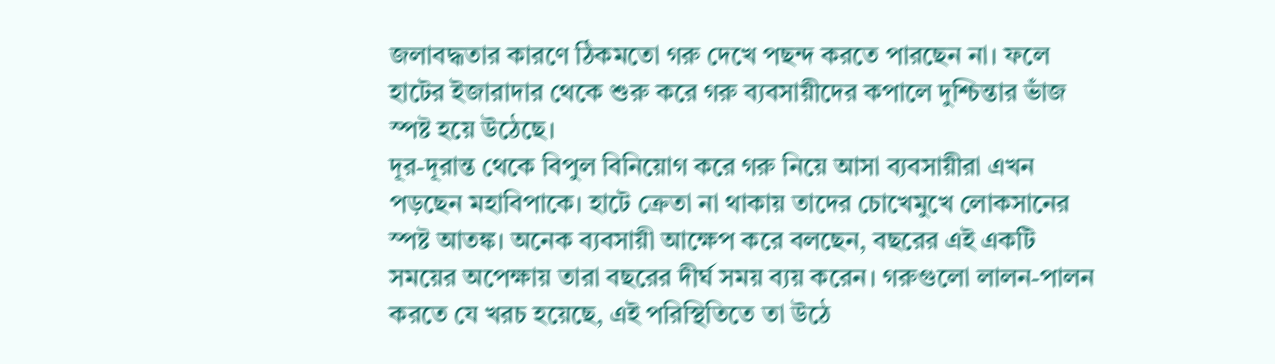জলাবদ্ধতার কারণে ঠিকমতো গরু দেখে পছন্দ করতে পারছেন না। ফলে হাটের ইজারাদার থেকে শুরু করে গরু ব্যবসায়ীদের কপালে দুশ্চিন্তার ভাঁজ স্পষ্ট হয়ে উঠেছে।
দূর-দূরান্ত থেকে বিপুল বিনিয়োগ করে গরু নিয়ে আসা ব্যবসায়ীরা এখন পড়ছেন মহাবিপাকে। হাটে ক্রেতা না থাকায় তাদের চোখেমুখে লোকসানের স্পষ্ট আতঙ্ক। অনেক ব্যবসায়ী আক্ষেপ করে বলছেন, বছরের এই একটি সময়ের অপেক্ষায় তারা বছরের দীর্ঘ সময় ব্যয় করেন। গরুগুলো লালন-পালন করতে যে খরচ হয়েছে, এই পরিস্থিতিতে তা উঠে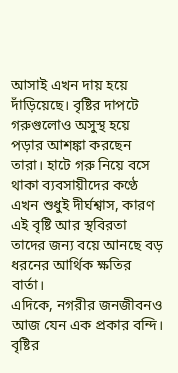আসাই এখন দায় হয়ে দাঁড়িয়েছে। বৃষ্টির দাপটে গরুগুলোও অসুস্থ হয়ে পড়ার আশঙ্কা করছেন তারা। হাটে গরু নিয়ে বসে থাকা ব্যবসায়ীদের কণ্ঠে এখন শুধুই দীর্ঘশ্বাস, কারণ এই বৃষ্টি আর স্থবিরতা তাদের জন্য বয়ে আনছে বড় ধরনের আর্থিক ক্ষতির বার্তা।
এদিকে, নগরীর জনজীবনও আজ যেন এক প্রকার বন্দি। বৃষ্টির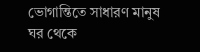ভোগান্তিতে সাধারণ মানুষ ঘর থেকে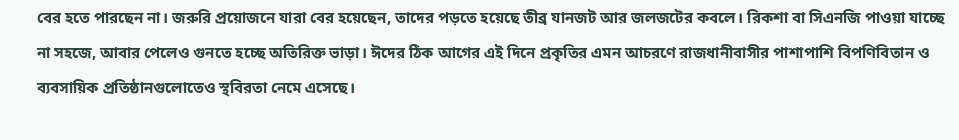বের হতে পারছেন না। জরুরি প্রয়োজনে যারা বের হয়েছেন, তাদের পড়তে হয়েছে তীব্র যানজট আর জলজটের কবলে। রিকশা বা সিএনজি পাওয়া যাচ্ছে না সহজে, আবার পেলেও গুনতে হচ্ছে অতিরিক্ত ভাড়া। ঈদের ঠিক আগের এই দিনে প্রকৃতির এমন আচরণে রাজধানীবাসীর পাশাপাশি বিপণিবিতান ও ব্যবসায়িক প্রতিষ্ঠানগুলোতেও স্থবিরতা নেমে এসেছে।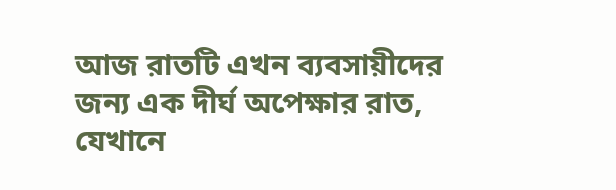আজ রাতটি এখন ব্যবসায়ীদের জন্য এক দীর্ঘ অপেক্ষার রাত, যেখানে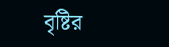বৃষ্টির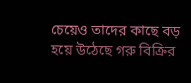চেয়েও তাদের কাছে বড় হয়ে উঠেছে গরু বিক্রির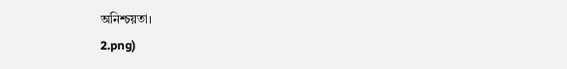অনিশ্চয়তা।
2.png)